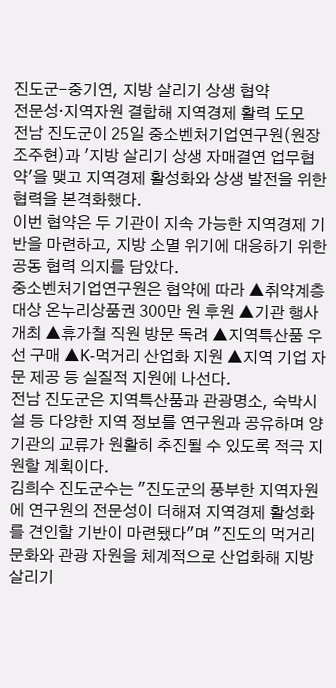진도군-중기연, 지방 살리기 상생 협약
전문성·지역자원 결합해 지역경제 활력 도모
전남 진도군이 25일 중소벤처기업연구원(원장 조주현)과 '지방 살리기 상생 자매결연 업무협약'을 맺고 지역경제 활성화와 상생 발전을 위한 협력을 본격화했다.
이번 협약은 두 기관이 지속 가능한 지역경제 기반을 마련하고, 지방 소멸 위기에 대응하기 위한 공동 협력 의지를 담았다.
중소벤처기업연구원은 협약에 따라 ▲취약계층 대상 온누리상품권 300만 원 후원 ▲기관 행사 개최 ▲휴가철 직원 방문 독려 ▲지역특산품 우선 구매 ▲K-먹거리 산업화 지원 ▲지역 기업 자문 제공 등 실질적 지원에 나선다.
전남 진도군은 지역특산품과 관광명소, 숙박시설 등 다양한 지역 정보를 연구원과 공유하며 양 기관의 교류가 원활히 추진될 수 있도록 적극 지원할 계획이다.
김희수 진도군수는 "진도군의 풍부한 지역자원에 연구원의 전문성이 더해져 지역경제 활성화를 견인할 기반이 마련됐다"며 "진도의 먹거리 문화와 관광 자원을 체계적으로 산업화해 지방 살리기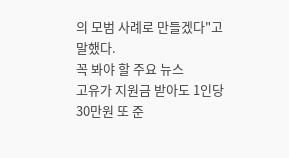의 모범 사례로 만들겠다"고 말했다.
꼭 봐야 할 주요 뉴스
고유가 지원금 받아도 1인당 30만원 또 준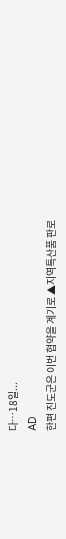다…18일...
AD
한편 진도군은 이번 협약을 계기로 ▲지역특산품 판로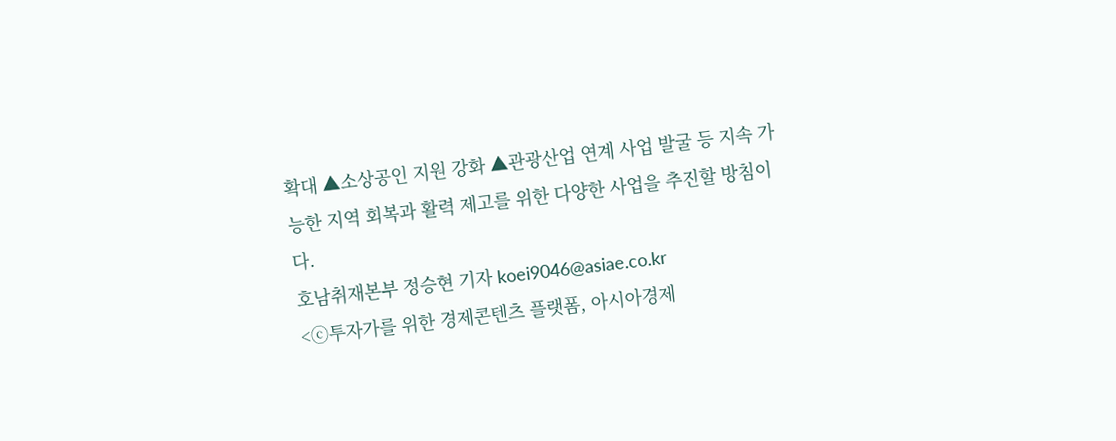확대 ▲소상공인 지원 강화 ▲관광산업 연계 사업 발굴 등 지속 가능한 지역 회복과 활력 제고를 위한 다양한 사업을 추진할 방침이다.
호남취재본부 정승현 기자 koei9046@asiae.co.kr
<ⓒ투자가를 위한 경제콘텐츠 플랫폼, 아시아경제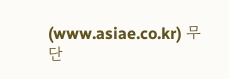(www.asiae.co.kr) 무단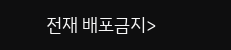전재 배포금지>